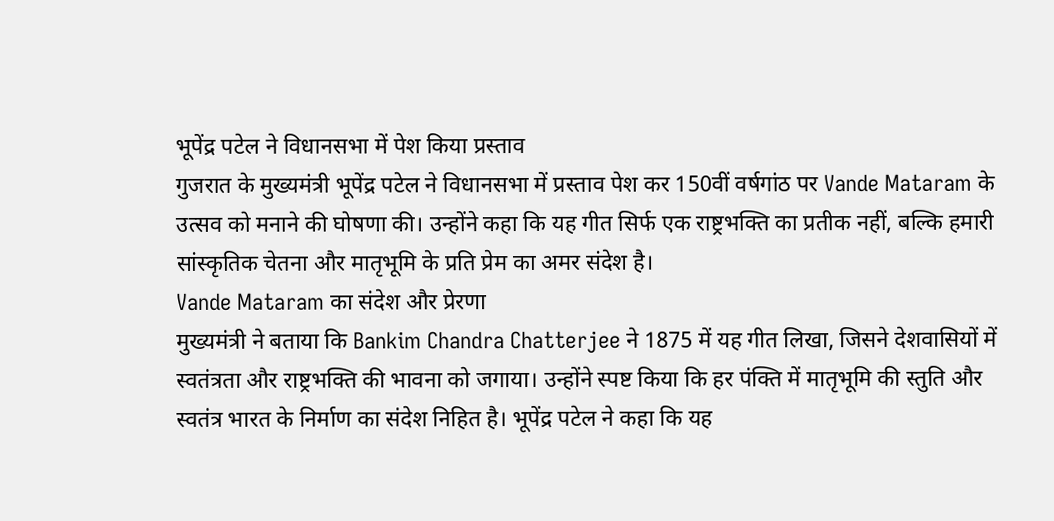भूपेंद्र पटेल ने विधानसभा में पेश किया प्रस्ताव
गुजरात के मुख्यमंत्री भूपेंद्र पटेल ने विधानसभा में प्रस्ताव पेश कर 150वीं वर्षगांठ पर Vande Mataram के उत्सव को मनाने की घोषणा की। उन्होंने कहा कि यह गीत सिर्फ एक राष्ट्रभक्ति का प्रतीक नहीं, बल्कि हमारी सांस्कृतिक चेतना और मातृभूमि के प्रति प्रेम का अमर संदेश है।
Vande Mataram का संदेश और प्रेरणा
मुख्यमंत्री ने बताया कि Bankim Chandra Chatterjee ने 1875 में यह गीत लिखा, जिसने देशवासियों में स्वतंत्रता और राष्ट्रभक्ति की भावना को जगाया। उन्होंने स्पष्ट किया कि हर पंक्ति में मातृभूमि की स्तुति और स्वतंत्र भारत के निर्माण का संदेश निहित है। भूपेंद्र पटेल ने कहा कि यह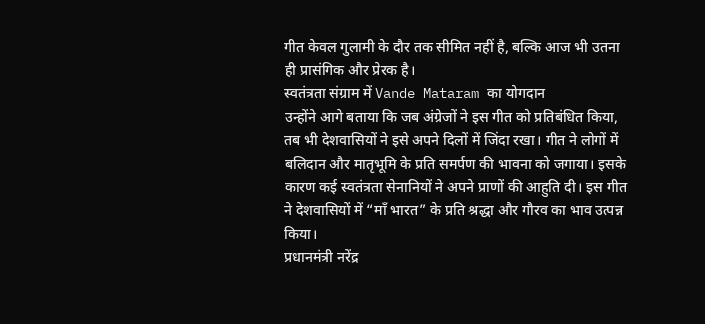गीत केवल गुलामी के दौर तक सीमित नहीं है, बल्कि आज भी उतना ही प्रासंगिक और प्रेरक है।
स्वतंत्रता संग्राम में Vande Mataram का योगदान
उन्होंने आगे बताया कि जब अंग्रेजों ने इस गीत को प्रतिबंधित किया, तब भी देशवासियों ने इसे अपने दिलों में जिंदा रखा। गीत ने लोगों में बलिदान और मातृभूमि के प्रति समर्पण की भावना को जगाया। इसके कारण कई स्वतंत्रता सेनानियों ने अपने प्राणों की आहुति दी। इस गीत ने देशवासियों में “माँ भारत” के प्रति श्रद्धा और गौरव का भाव उत्पन्न किया।
प्रधानमंत्री नरेंद्र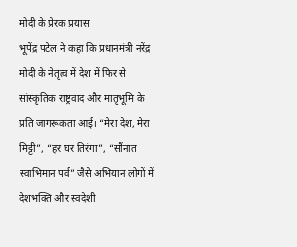मोदी के प्रेरक प्रयास
भूपेंद्र पटेल ने कहा कि प्रधानमंत्री नरेंद्र मोदी के नेतृत्व में देश में फिर से सांस्कृतिक राष्ट्रवाद और मातृभूमि के प्रति जागरूकता आई। “मेरा देश, मेरा मिट्टी”, “हर घर तिरंगा”, “सौंनात स्वाभिमान पर्व” जैसे अभियान लोगों में देशभक्ति और स्वदेशी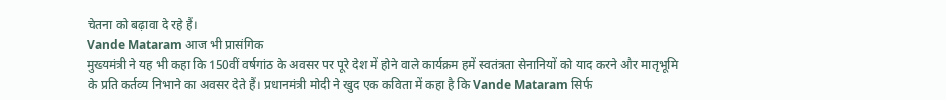चेतना को बढ़ावा दे रहे हैं।
Vande Mataram आज भी प्रासंगिक
मुख्यमंत्री ने यह भी कहा कि 150वीं वर्षगांठ के अवसर पर पूरे देश में होने वाले कार्यक्रम हमें स्वतंत्रता सेनानियों को याद करने और मातृभूमि के प्रति कर्तव्य निभाने का अवसर देते हैं। प्रधानमंत्री मोदी ने खुद एक कविता में कहा है कि Vande Mataram सिर्फ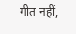गीत नहीं,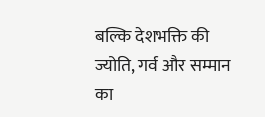बल्कि देशभक्ति की ज्योति, गर्व और सम्मान का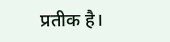प्रतीक है।